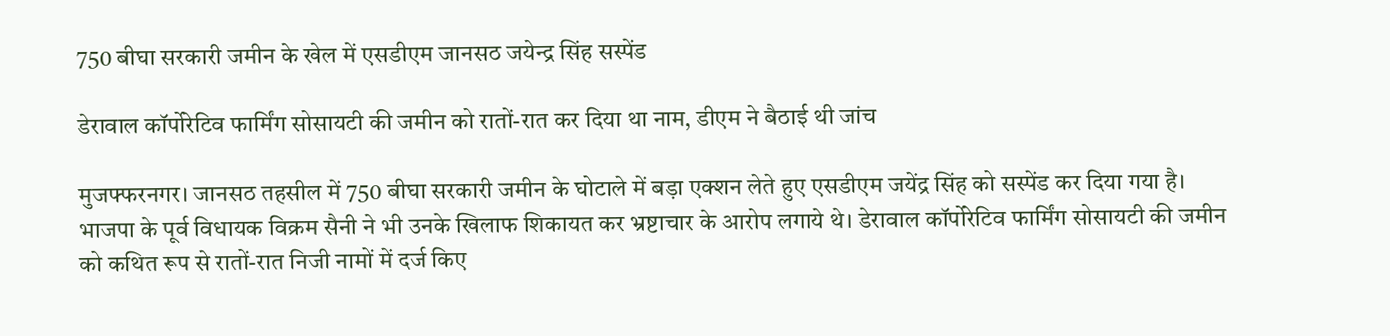750 बीघा सरकारी जमीन के खेल में एसडीएम जानसठ जयेन्द्र सिंह सस्पेंड

डेरावाल कॉर्पोरेटिव फार्मिंग सोसायटी की जमीन को रातों-रात कर दिया था नाम, डीएम ने बैठाई थी जांच

मुजफ्फरनगर। जानसठ तहसील में 750 बीघा सरकारी जमीन के घोटाले में बड़ा एक्शन लेते हुए एसडीएम जयेंद्र सिंह को सस्पेंड कर दिया गया है। भाजपा के पूर्व विधायक विक्रम सैनी ने भी उनके खिलाफ शिकायत कर भ्रष्टाचार के आरोप लगाये थे। डेरावाल कॉर्पोरेटिव फार्मिंग सोसायटी की जमीन को कथित रूप से रातों-रात निजी नामों में दर्ज किए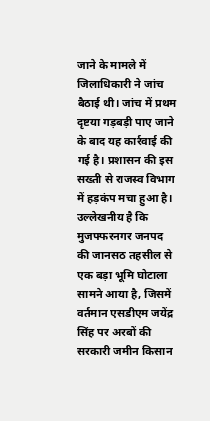जाने के मामले में जिलाधिकारी ने जांच बैठाई थी। जांच में प्रथम दृष्टया गड़बड़ी पाए जाने के बाद यह कार्रवाई की गई है। प्रशासन की इस सख्ती से राजस्व विभाग में हड़कंप मचा हुआ है।
उल्लेखनीय है कि मुजफ्फरनगर जनपद की जानसठ तहसील से एक बड़ा भूमि घोटाला सामने आया है, जिसमें वर्तमान एसडीएम जयेंद्र सिंह पर अरबों की सरकारी जमीन किसान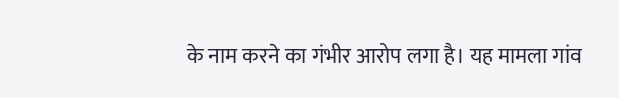के नाम करने का गंभीर आरोप लगा है। यह मामला गांव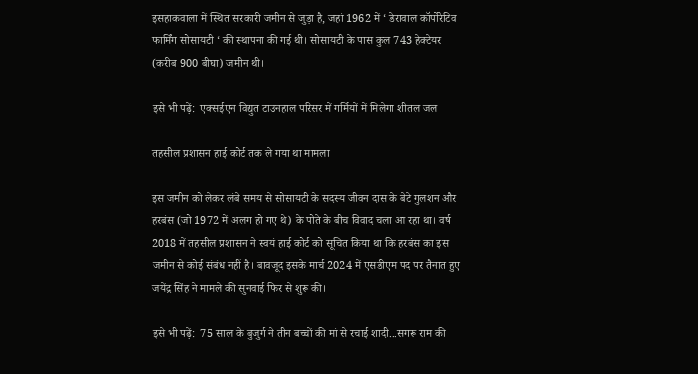इसहाकवाला में स्थित सरकारी जमीन से जुड़ा है, जहां 1962 में ‘ डेरावाल कॉर्पोरेटिव फार्मिंग सोसायटी ‘ की स्थापना की गई थी। सोसायटी के पास कुल 743 हेक्टेयर (करीब 900 बीघा) जमीन थी।

इसे भी पढ़ें:  एक्सईएन विद्युत टाउनहाल परिसर में गर्मियों में मिलेगा शीतल जल

तहसील प्रशासन हाई कोर्ट तक ले गया था मामला

इस जमीन को लेकर लंबे समय से सोसायटी के सदस्य जीवन दास के बेटे गुलशन और हरबंस (जो 1972 में अलग हो गए थे) के पोते के बीच विवाद चला आ रहा था। वर्ष 2018 में तहसील प्रशासन ने स्वयं हाई कोर्ट को सूचित किया था कि हरबंस का इस जमीन से कोई संबंध नहीं है। बावजूद इसके मार्च 2024 में एसडीएम पद पर तैनात हुए जयेंद्र सिंह ने मामले की सुनवाई फिर से शुरू की।

इसे भी पढ़ें:  75 साल के बुजुर्ग ने तीन बच्चों की मां से रचाई शादी...सगरू राम की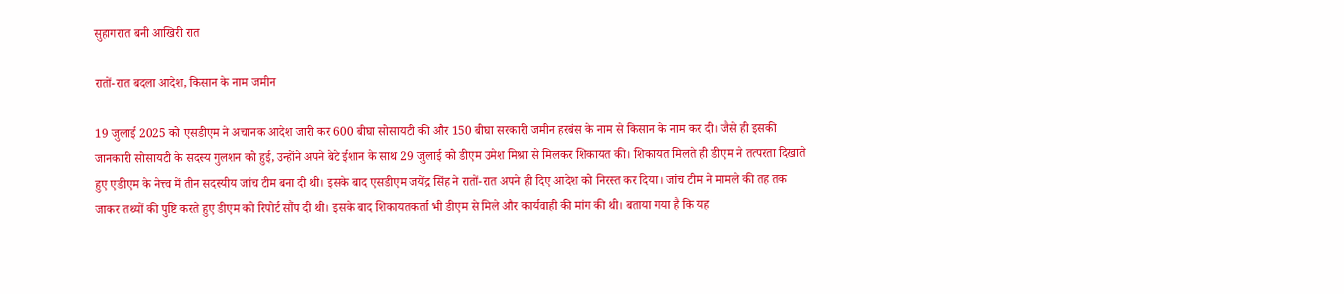सुहागरात बनी आखिरी रात

रातों-रात बदला आदेश, किसान के नाम जमीन

19 जुलाई 2025 को एसडीएम ने अचानक आदेश जारी कर 600 बीघा सोसायटी की और 150 बीघा सरकारी जमीन हरबंस के नाम से किसान के नाम कर दी। जैसे ही इसकी जानकारी सोसायटी के सदस्य गुलशन को हुई, उन्होंने अपने बेटे ईशान के साथ 29 जुलाई को डीएम उमेश मिश्रा से मिलकर शिकायत की। शिकायत मिलते ही डीएम ने तत्परता दिखाते हुए एडीएम के नेत्त्व में तीन सदस्यीय जांच टीम बना दी थी। इसके बाद एसडीएम जयेंद्र सिंह ने रातों-रात अपने ही दिए आदेश को निरस्त कर दिया। जांच टीम ने मामले की तह तक जाकर तथ्यों की पुष्टि करते हुए डीएम को रिपोर्ट सौंप दी थी। इसके बाद शिकायतकर्ता भी डीएम से मिले और कार्यवाही की मांग की थी। बताया गया है कि यह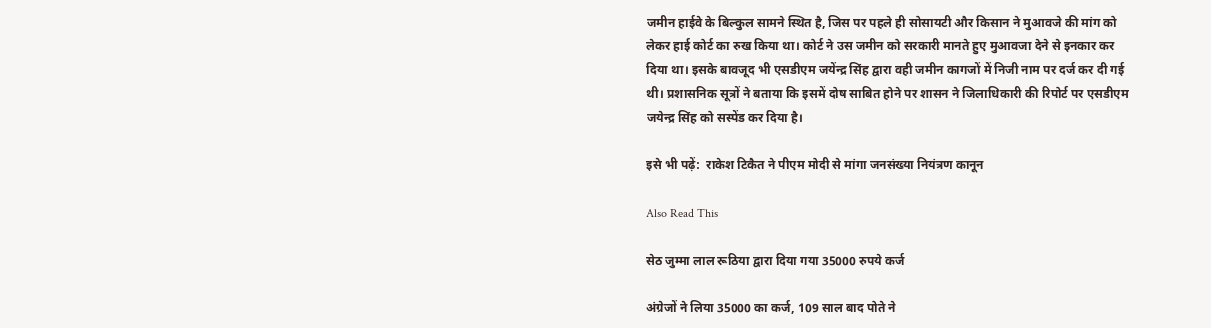जमीन हाईवे के बिल्कुल सामने स्थित है, जिस पर पहले ही सोसायटी और किसान ने मुआवजे की मांग को लेकर हाई कोर्ट का रुख किया था। कोर्ट ने उस जमीन को सरकारी मानते हुए मुआवजा देने से इनकार कर दिया था। इसके बावजूद भी एसडीएम जयेंन्द्र सिंह द्वारा वही जमीन कागजों में निजी नाम पर दर्ज कर दी गई थी। प्रशासनिक सूत्रों ने बताया कि इसमें दोष साबित होने पर शासन ने जिलाधिकारी की रिपोर्ट पर एसडीएम जयेन्द्र सिंह को सस्पेंड कर दिया है।

इसे भी पढ़ें:  राकेश टिकैत ने पीएम मोदी से मांगा जनसंख्या नियंत्रण कानून

Also Read This

सेठ जुम्मा लाल रूठिया द्वारा दिया गया 35000 रुपये कर्ज

अंग्रेजों ने लिया 35000 का कर्ज, 109 साल बाद पोते ने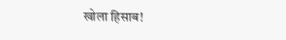खोला हिसाब!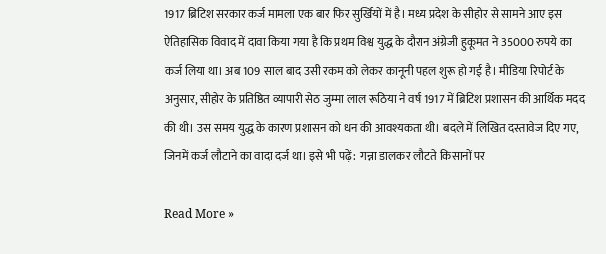1917 ब्रिटिश सरकार कर्ज मामला एक बार फिर सुर्खियों में है। मध्य प्रदेश के सीहोर से सामने आए इस ऐतिहासिक विवाद में दावा किया गया है कि प्रथम विश्व युद्ध के दौरान अंग्रेजी हुकूमत ने 35000 रुपये का कर्ज लिया था। अब 109 साल बाद उसी रकम को लेकर कानूनी पहल शुरू हो गई है। मीडिया रिपोर्ट के अनुसार, सीहोर के प्रतिष्ठित व्यापारी सेठ जुम्मा लाल रूठिया ने वर्ष 1917 में ब्रिटिश प्रशासन की आर्थिक मदद की थी। उस समय युद्ध के कारण प्रशासन को धन की आवश्यकता थी। बदले में लिखित दस्तावेज दिए गए, जिनमें कर्ज लौटाने का वादा दर्ज था। इसे भी पढ़ें:  गन्ना डालकर लौटते किसानों पर

Read More »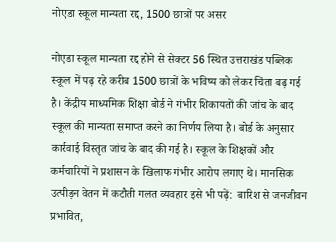नोएडा स्कूल मान्यता रद्द, 1500 छात्रों पर असर

नोएडा स्कूल मान्यता रद्द होने से सेक्टर 56 स्थित उत्तराखंड पब्लिक स्कूल में पढ़ रहे करीब 1500 छात्रों के भविष्य को लेकर चिंता बढ़ गई है। केंद्रीय माध्यमिक शिक्षा बोर्ड ने गंभीर शिकायतों की जांच के बाद स्कूल की मान्यता समाप्त करने का निर्णय लिया है। बोर्ड के अनुसार कार्रवाई विस्तृत जांच के बाद की गई है। स्कूल के शिक्षकों और कर्मचारियों ने प्रशासन के खिलाफ गंभीर आरोप लगाए थे। मानसिक उत्पीड़न वेतन में कटौती गलत व्यवहार इसे भी पढ़ें:  बारिश से जनजीवन प्रभावित,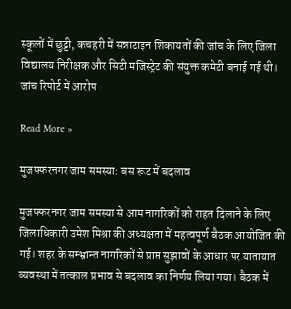स्कूलों में छुट्टी, कचहरी में सन्नाटाइन शिकायतों की जांच के लिए जिला विद्यालय निरीक्षक और सिटी मजिस्ट्रेट की संयुक्त कमेटी बनाई गई थी। जांच रिपोर्ट में आरोप

Read More »

मुजफ्फरनगर जाम समस्या: बस रूट में बदलाव

मुजफ्फरनगर जाम समस्या से आम नागरिकों को राहत दिलाने के लिए जिलाधिकारी उमेश मिश्रा की अध्यक्षता में महत्वपूर्ण बैठक आयोजित की गई। शहर के सम्भ्रान्त नागरिकों से प्राप्त सुझावों के आधार पर यातायात व्यवस्था में तत्काल प्रभाव से बदलाव का निर्णय लिया गया। बैठक में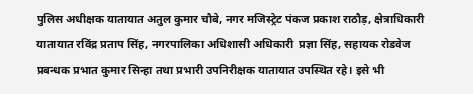पुलिस अधीक्षक यातायात अतुल कुमार चौबे, नगर मजिस्ट्रेट पंकज प्रकाश राठौड़, क्षेत्राधिकारी यातायात रविंद्र प्रताप सिंह, नगरपालिका अधिशासी अधिकारी  प्रज्ञा सिंह, सहायक रोडवेज प्रबन्धक प्रभात कुमार सिन्हा तथा प्रभारी उपनिरीक्षक यातायात उपस्थित रहे। इसे भी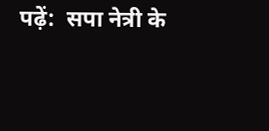पढ़ें:  सपा नेत्री के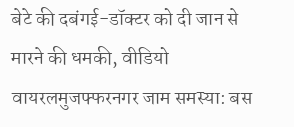बेटे की दबंगई-डॉक्टर को दी जान से मारने की धमकी, वीडियो वायरलमुजफ्फरनगर जाम समस्या: बस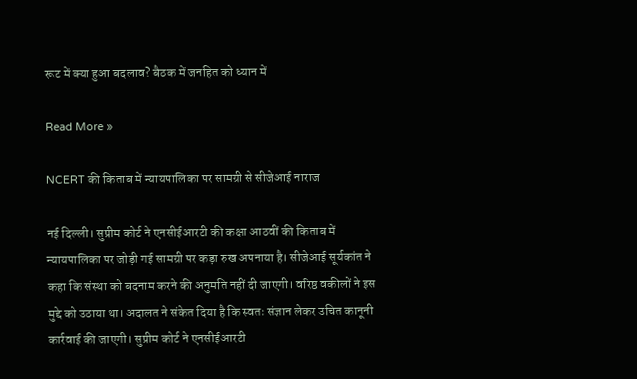रूट में क्या हुआ बदलाव? बैठक में जनहित को ध्यान में

Read More »

NCERT की किताब में न्यायपालिका पर सामग्री से सीजेआई नाराज

नई दिल्ली। सुप्रीम कोर्ट ने एनसीईआरटी की कक्षा आठवीं की किताब में न्यायपालिका पर जोड़ी गई सामग्री पर कड़ा रुख अपनाया है। सीजेआई सूर्यकांत ने कहा कि संस्था को बदनाम करने की अनुमति नहीं दी जाएगी। वरिष्ठ वकीलों ने इस मुद्दे को उठाया था। अदालत ने संकेत दिया है कि स्वतः संज्ञान लेकर उचित कानूनी कार्रवाई की जाएगी। सुप्रीम कोर्ट ने एनसीईआरटी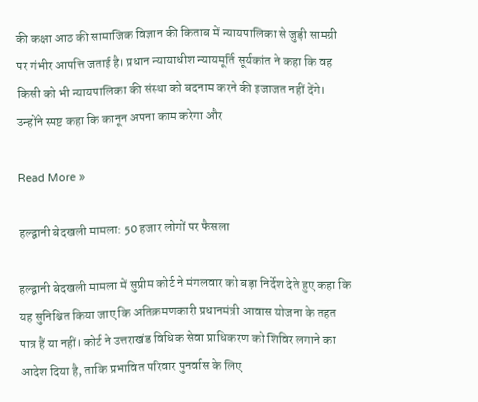की कक्षा आठ की सामाजिक विज्ञान की किताब में न्यायपालिका से जुड़ी सामग्री पर गंभीर आपत्ति जताई है। प्रधान न्यायाधीश न्यायमूर्ति सूर्यकांत ने कहा कि वह किसी को भी न्यायपालिका की संस्था को बदनाम करने की इजाजत नहीं देंगे। उन्होंने स्पष्ट कहा कि कानून अपना काम करेगा और

Read More »

हल्द्वानी बेदखली मामला: 50 हजार लोगों पर फैसला

हल्द्वानी बेदखली मामला में सुप्रीम कोर्ट ने मंगलवार को बड़ा निर्देश देते हुए कहा कि यह सुनिश्चित किया जाए कि अतिक्रमणकारी प्रधानमंत्री आवास योजना के तहत पात्र हैं या नहीं। कोर्ट ने उत्तराखंड विधिक सेवा प्राधिकरण को शिविर लगाने का आदेश दिया है, ताकि प्रभावित परिवार पुनर्वास के लिए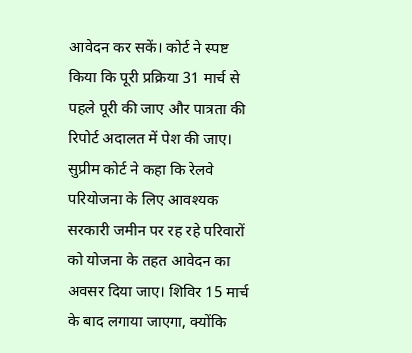आवेदन कर सकें। कोर्ट ने स्पष्ट किया कि पूरी प्रक्रिया 31 मार्च से पहले पूरी की जाए और पात्रता की रिपोर्ट अदालत में पेश की जाए। सुप्रीम कोर्ट ने कहा कि रेलवे परियोजना के लिए आवश्यक सरकारी जमीन पर रह रहे परिवारों को योजना के तहत आवेदन का अवसर दिया जाए। शिविर 15 मार्च के बाद लगाया जाएगा, क्योंकि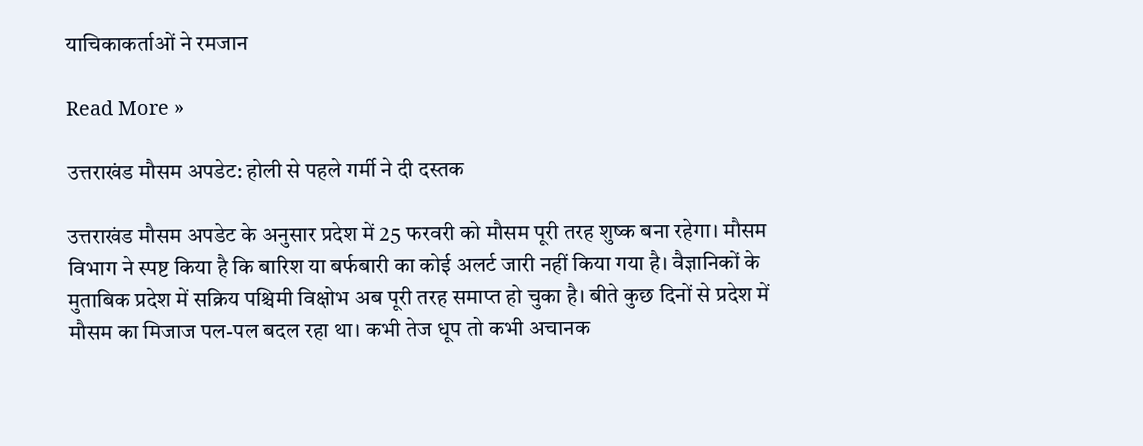याचिकाकर्ताओं ने रमजान

Read More »

उत्तराखंड मौसम अपडेट: होली से पहले गर्मी ने दी दस्तक

उत्तराखंड मौसम अपडेट के अनुसार प्रदेश में 25 फरवरी को मौसम पूरी तरह शुष्क बना रहेगा। मौसम विभाग ने स्पष्ट किया है कि बारिश या बर्फबारी का कोई अलर्ट जारी नहीं किया गया है। वैज्ञानिकों के मुताबिक प्रदेश में सक्रिय पश्चिमी विक्षोभ अब पूरी तरह समाप्त हो चुका है। बीते कुछ दिनों से प्रदेश में मौसम का मिजाज पल-पल बदल रहा था। कभी तेज धूप तो कभी अचानक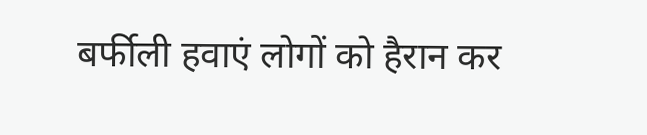बर्फीली हवाएं लोगों को हैरान कर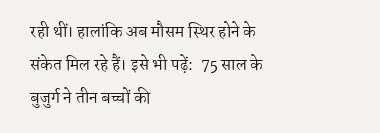रही थीं। हालांकि अब मौसम स्थिर होने के संकेत मिल रहे हैं। इसे भी पढ़ें:  75 साल के बुजुर्ग ने तीन बच्चों की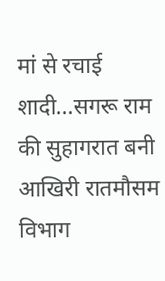मां से रचाई शादी…सगरू राम की सुहागरात बनी आखिरी रातमौसम विभाग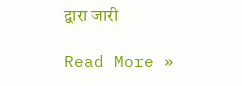द्वारा जारी

Read More »